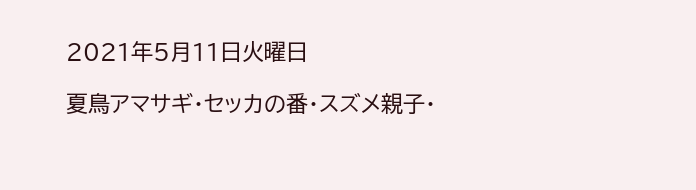2021年5月11日火曜日

夏鳥アマサギ・セッカの番・スズメ親子・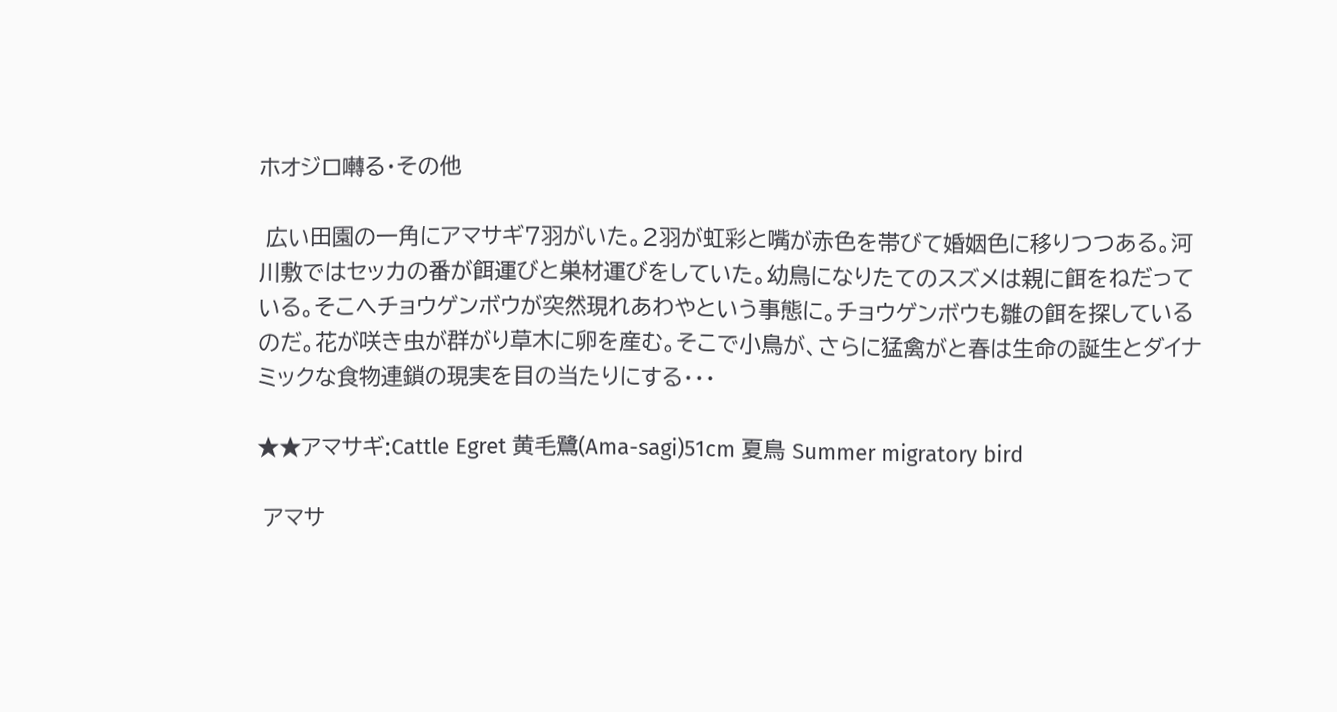ホオジロ囀る・その他

 広い田園の一角にアマサギ7羽がいた。2羽が虹彩と嘴が赤色を帯びて婚姻色に移りつつある。河川敷ではセッカの番が餌運びと巣材運びをしていた。幼鳥になりたてのスズメは親に餌をねだっている。そこへチョウゲンボウが突然現れあわやという事態に。チョウゲンボウも雛の餌を探しているのだ。花が咲き虫が群がり草木に卵を産む。そこで小鳥が、さらに猛禽がと春は生命の誕生とダイナミックな食物連鎖の現実を目の当たりにする・・・

★★アマサギ:Cattle Egret 黄毛鷺(Ama-sagi)51cm 夏鳥 Summer migratory bird

 アマサ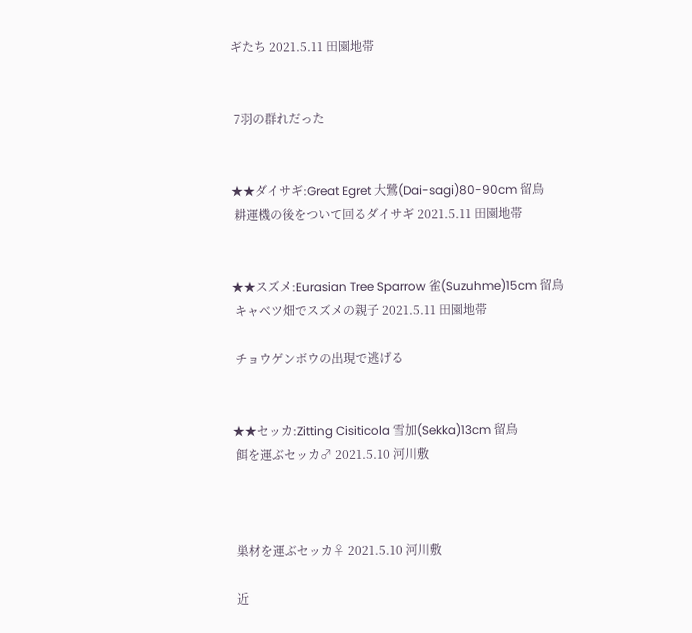ギたち 2021.5.11 田園地帯


 7羽の群れだった


★★ダイサギ:Great Egret 大鷺(Dai-sagi)80-90cm 留鳥
 耕運機の後をついて回るダイサギ 2021.5.11 田園地帯


★★スズメ:Eurasian Tree Sparrow 雀(Suzuhme)15cm 留鳥
 キャベツ畑でスズメの親子 2021.5.11 田園地帯

 チョウゲンボウの出現で逃げる


★★セッカ:Zitting Cisiticola 雪加(Sekka)13cm 留鳥
 餌を運ぶセッカ♂ 2021.5.10 河川敷



 巣材を運ぶセッカ♀ 2021.5.10 河川敷

 近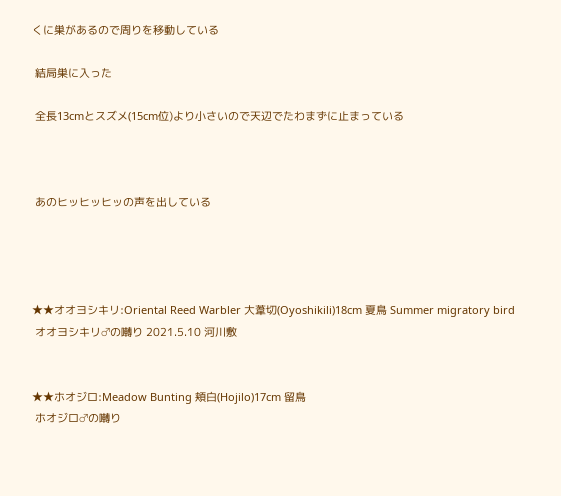くに巣があるので周りを移動している

 結局巣に入った

 全長13cmとスズメ(15cm位)より小さいので天辺でたわまずに止まっている



 あのヒッヒッヒッの声を出している




★★オオヨシキリ:Oriental Reed Warbler 大葦切(Oyoshikili)18cm 夏鳥 Summer migratory bird
 オオヨシキリ♂の囀り 2021.5.10 河川敷


★★ホオジロ:Meadow Bunting 頬白(Hojilo)17cm 留鳥
 ホオジロ♂の囀り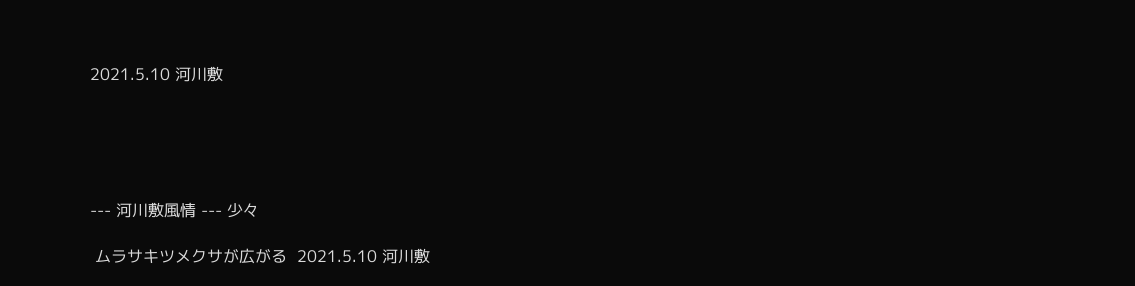2021.5.10 河川敷





--- 河川敷風情 --- 少々

 ムラサキツメクサが広がる  2021.5.10 河川敷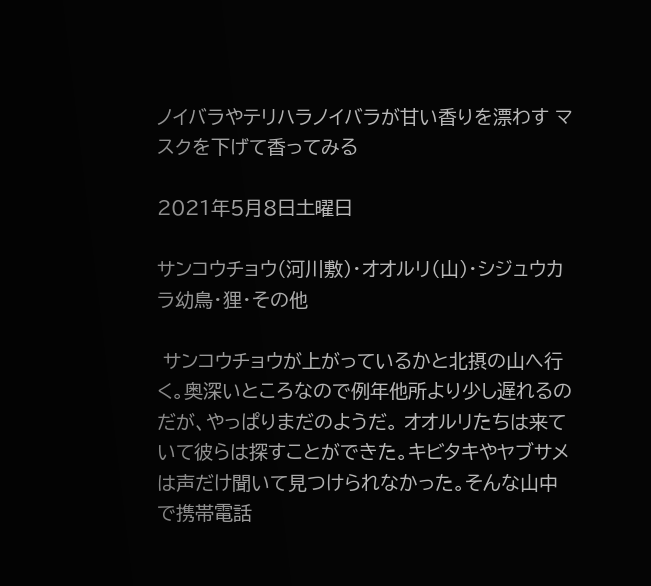ノイバラやテリハラノイバラが甘い香りを漂わす マスクを下げて香ってみる

2021年5月8日土曜日

サンコウチョウ(河川敷)・オオルリ(山)・シジュウカラ幼鳥・狸・その他

 サンコウチョウが上がっているかと北摂の山へ行く。奥深いところなので例年他所より少し遅れるのだが、やっぱりまだのようだ。 オオルリたちは来ていて彼らは探すことができた。キビタキやヤブサメは声だけ聞いて見つけられなかった。そんな山中で携帯電話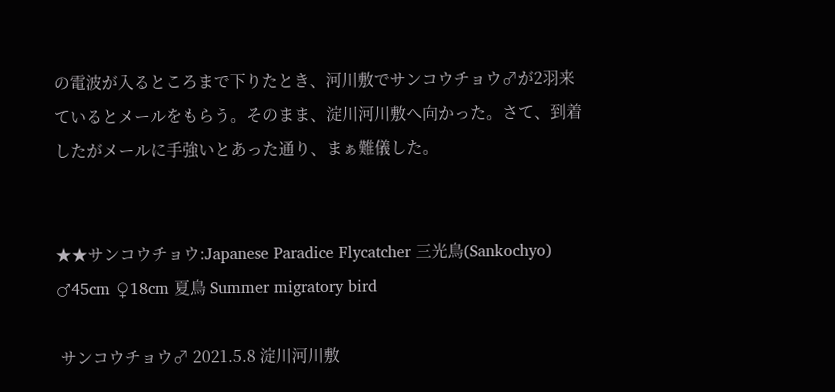の電波が入るところまで下りたとき、河川敷でサンコウチョウ♂が2羽来ているとメールをもらう。そのまま、淀川河川敷へ向かった。さて、到着したがメールに手強いとあった通り、まぁ難儀した。


★★サンコウチョウ:Japanese Paradice Flycatcher 三光鳥(Sankochyo) ♂45cm ♀18cm 夏鳥 Summer migratory bird

 サンコウチョウ♂ 2021.5.8 淀川河川敷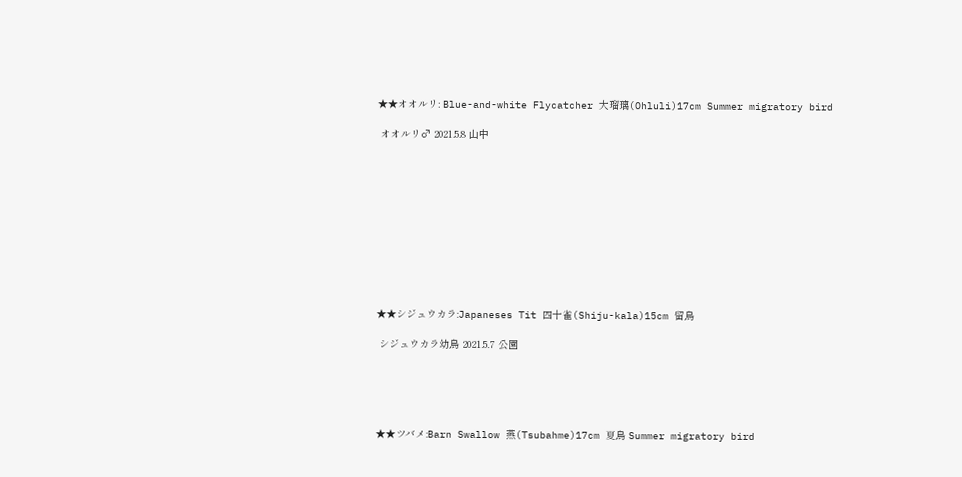★★オオルリ: Blue-and-white Flycatcher 大瑠璃(Ohluli)17cm Summer migratory bird

 オオルリ♂ 2021.5.8 山中











★★シジュウカラ:Japaneses Tit 四十雀(Shiju-kala)15cm 留鳥

 シジュウカラ幼鳥 2021.5.7 公園





★★ツバメ:Barn Swallow 燕(Tsubahme)17cm 夏鳥 Summer migratory bird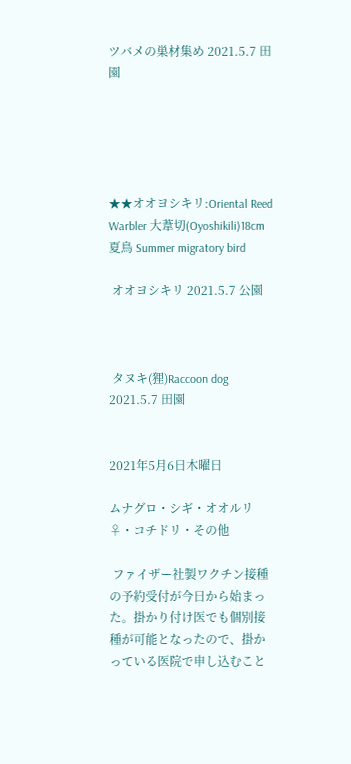ツバメの巣材集め 2021.5.7 田園





★★オオヨシキリ:Oriental Reed Warbler 大葦切(Oyoshikili)18cm 夏鳥 Summer migratory bird

 オオヨシキリ 2021.5.7 公園



 タヌキ(狸)Raccoon dog 2021.5.7 田園


2021年5月6日木曜日

ムナグロ・シギ・オオルリ♀・コチドリ・その他

 ファイザー社製ワクチン接種の予約受付が今日から始まった。掛かり付け医でも個別接種が可能となったので、掛かっている医院で申し込むこと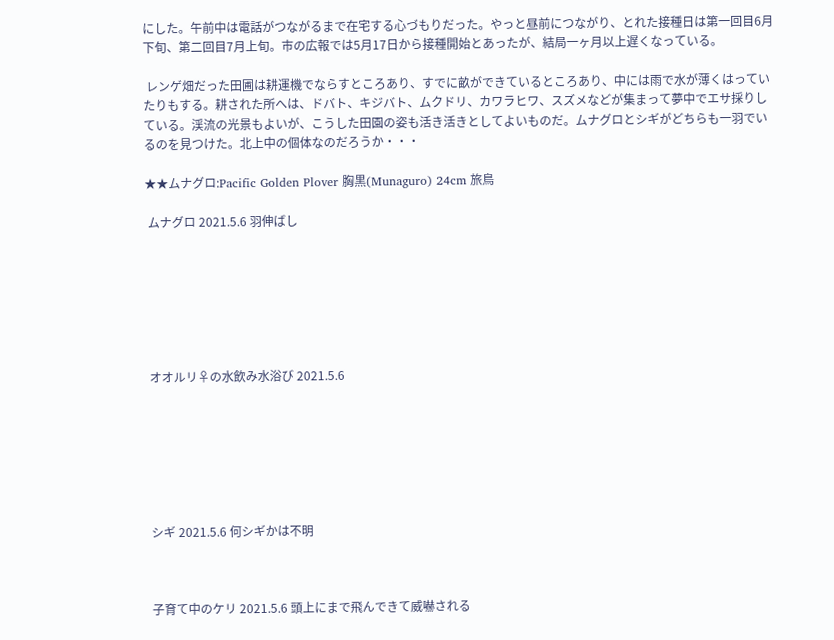にした。午前中は電話がつながるまで在宅する心づもりだった。やっと昼前につながり、とれた接種日は第一回目6月下旬、第二回目7月上旬。市の広報では5月17日から接種開始とあったが、結局一ヶ月以上遅くなっている。

 レンゲ畑だった田圃は耕運機でならすところあり、すでに畝ができているところあり、中には雨で水が薄くはっていたりもする。耕された所へは、ドバト、キジバト、ムクドリ、カワラヒワ、スズメなどが集まって夢中でエサ採りしている。渓流の光景もよいが、こうした田園の姿も活き活きとしてよいものだ。ムナグロとシギがどちらも一羽でいるのを見つけた。北上中の個体なのだろうか・・・

★★ムナグロ:Pacific Golden Plover 胸黒(Munaguro) 24cm 旅鳥

 ムナグロ 2021.5.6 羽伸ばし







 オオルリ♀の水飲み水浴び 2021.5.6







 シギ 2021.5.6 何シギかは不明



 子育て中のケリ 2021.5.6 頭上にまで飛んできて威嚇される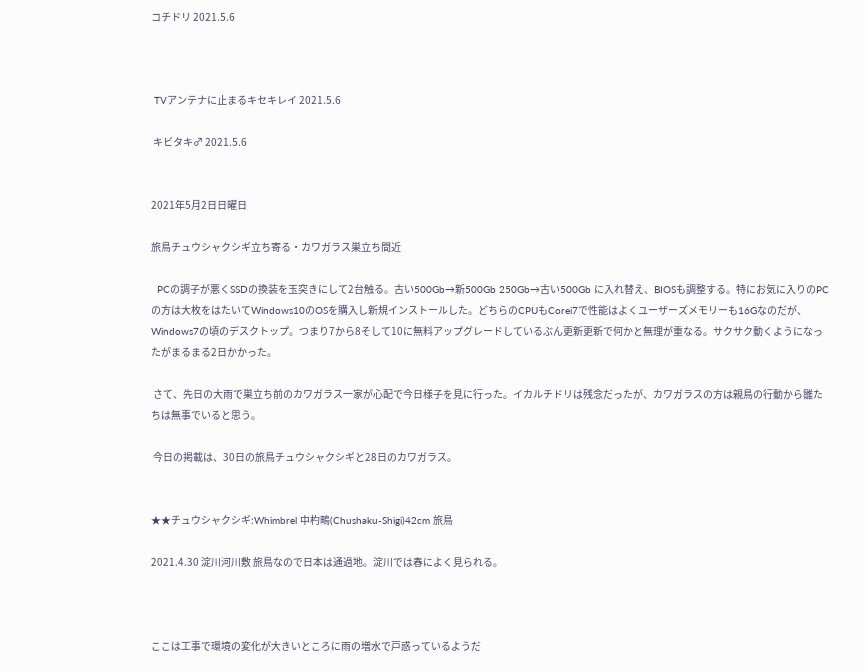コチドリ 2021.5.6



 TVアンテナに止まるキセキレイ 2021.5.6

 キビタキ♂ 2021.5.6


2021年5月2日日曜日

旅鳥チュウシャクシギ立ち寄る・カワガラス巣立ち間近

  PCの調子が悪くSSDの換装を玉突きにして2台触る。古い500Gb→新500Gb 250Gb→古い500Gb に入れ替え、BIOSも調整する。特にお気に入りのPCの方は大枚をはたいてWindows10のOSを購入し新規インストールした。どちらのCPUもCorei7で性能はよくユーザーズメモリーも16Gなのだが、Windows7の頃のデスクトップ。つまり7から8そして10に無料アップグレードしているぶん更新更新で何かと無理が重なる。サクサク動くようになったがまるまる2日かかった。

 さて、先日の大雨で巣立ち前のカワガラス一家が心配で今日様子を見に行った。イカルチドリは残念だったが、カワガラスの方は親鳥の行動から雛たちは無事でいると思う。

 今日の掲載は、30日の旅鳥チュウシャクシギと28日のカワガラス。


★★チュウシャクシギ:Whimbrel 中杓鴫(Chushaku-Shigi)42cm 旅鳥

2021.4.30 淀川河川敷 旅鳥なので日本は通過地。淀川では春によく見られる。



ここは工事で環境の変化が大きいところに雨の増水で戸惑っているようだ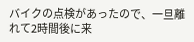バイクの点検があったので、一旦離れて2時間後に来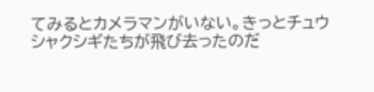てみるとカメラマンがいない。きっとチュウシャクシギたちが飛び去ったのだ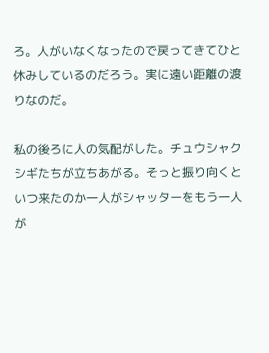ろ。人がいなくなったので戻ってきてひと休みしているのだろう。実に遠い距離の渡りなのだ。

私の後ろに人の気配がした。チュウシャクシギたちが立ちあがる。そっと振り向くといつ来たのか一人がシャッターをもう一人が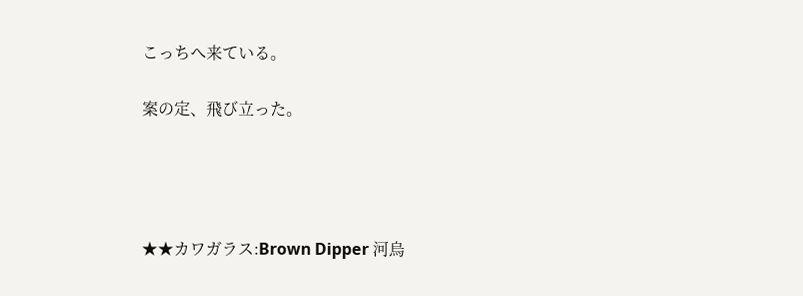こっちへ来ている。

案の定、飛び立った。




★★カワガラス:Brown Dipper 河烏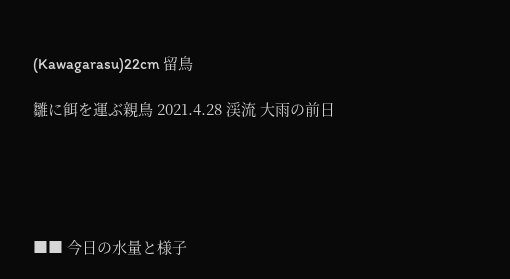(Kawagarasu)22cm 留鳥

雛に餌を運ぶ親鳥 2021.4.28 渓流 大雨の前日





■■ 今日の水量と様子